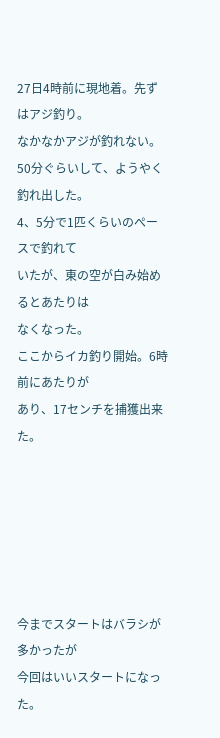27日4時前に現地着。先ずはアジ釣り。
なかなかアジが釣れない。
50分ぐらいして、ようやく釣れ出した。
4、5分で1匹くらいのぺースで釣れて
いたが、東の空が白み始めるとあたりは
なくなった。
ここからイカ釣り開始。6時前にあたりが
あり、17センチを捕獲出来た。






今までスタートはバラシが多かったが
今回はいいスタートになった。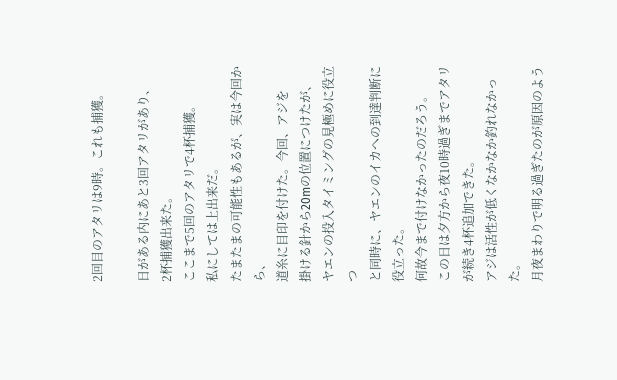2回目のアタリは9時。これも捕獲。

日がある内にあと3回アタリがあり、
2杯捕獲出来た。
ここまで5回のアタリで4杯捕獲。
私にしては上出来だ。
たまたまの可能性もあるが、実は今回から、
道糸に目印を付けた。今回、アジを
掛ける針から20mの位置につけたが、
ヤエンの投入タイミングの見極めに役立つ
と同時に、ヤエンのイカへの到達判断に
役立った。
何故今まで付けなかったのだろう。
この日は夕方から夜10時過ぎまでアタリ
が続き4杯追加できた。
アジは活性が低くなかなか釣れなかった。
月夜まわりで明る過ぎたのが原因のよう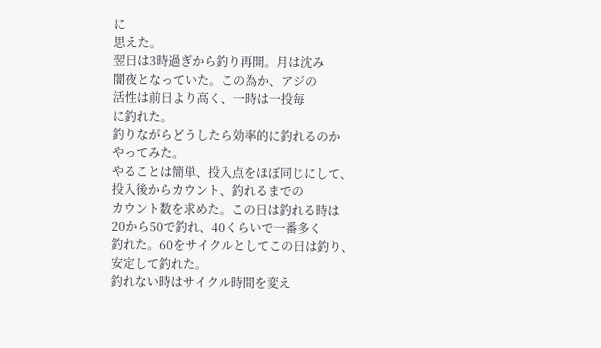に
思えた。
翌日は3時過ぎから釣り再開。月は沈み
闇夜となっていた。この為か、アジの
活性は前日より高く、一時は一投毎
に釣れた。
釣りながらどうしたら効率的に釣れるのか
やってみた。
やることは簡単、投入点をほぼ同じにして、
投入後からカウント、釣れるまでの
カウント数を求めた。この日は釣れる時は
20から50で釣れ、40くらいで一番多く
釣れた。60をサイクルとしてこの日は釣り、
安定して釣れた。
釣れない時はサイクル時間を変え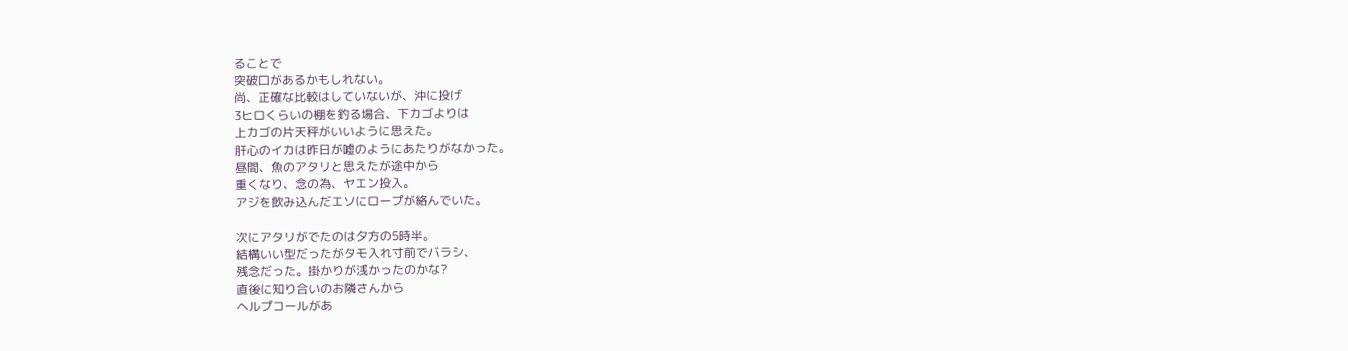ることで
突破口があるかもしれない。
尚、正確な比較はしていないが、沖に投げ
3ヒロくらいの棚を釣る場合、下カゴよりは
上カゴの片天秤がいいように思えた。
肝心のイカは昨日が嘘のようにあたりがなかった。
昼間、魚のアタリと思えたが途中から
重くなり、念の為、ヤエン投入。
アジを飲み込んだエソにロープが絡んでいた。

次にアタリがでたのは夕方の5時半。
結構いい型だったがタモ入れ寸前でバラシ、
残念だった。掛かりが浅かったのかな?
直後に知り合いのお隣さんから
ヘルプコールがあ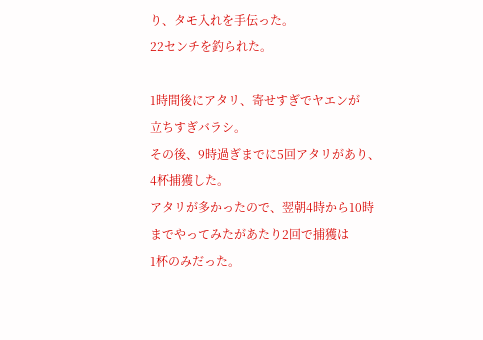り、タモ入れを手伝った。
22センチを釣られた。

1時間後にアタリ、寄せすぎでヤエンが
立ちすぎバラシ。
その後、9時過ぎまでに5回アタリがあり、
4杯捕獲した。
アタリが多かったので、翌朝4時から10時
までやってみたがあたり2回で捕獲は
1杯のみだった。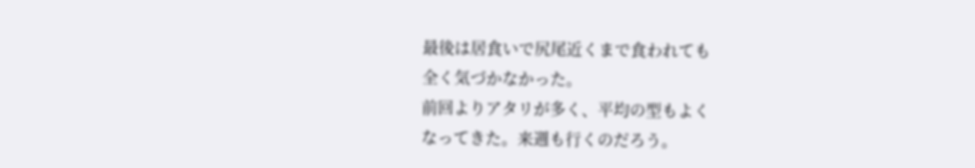最後は居食いで尻尾近くまで食われても
全く気づかなかった。
前回よりアタリが多く、平均の型もよく
なってきた。来週も行くのだろう。